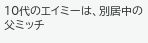10代のエイミーは、別居中の父ミッチ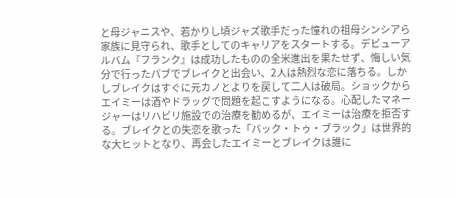と母ジャニスや、若かりし頃ジャズ歌手だった憧れの祖母シンシアら家族に見守られ、歌手としてのキャリアをスタートする。デビューアルバム『フランク』は成功したものの全米進出を果たせず、悔しい気分で行ったパブでブレイクと出会い、2人は熱烈な恋に落ちる。しかしブレイクはすぐに元カノとよりを戻して二人は破局。ショックからエイミーは酒やドラッグで問題を起こすようになる。心配したマネージャーはリハビリ施設での治療を勧めるが、エイミーは治療を拒否する。ブレイクとの失恋を歌った「バック・トゥ・ブラック」は世界的な大ヒットとなり、再会したエイミーとブレイクは誰に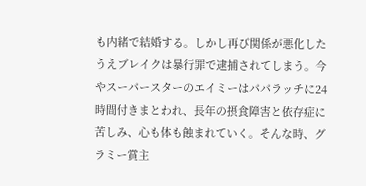も内緒で結婚する。しかし再び関係が悪化したうえブレイクは暴行罪で逮捕されてしまう。今やスーパースターのエイミーはパパラッチに24時間付きまとわれ、長年の摂食障害と依存症に苦しみ、心も体も蝕まれていく。そんな時、グラミー賞主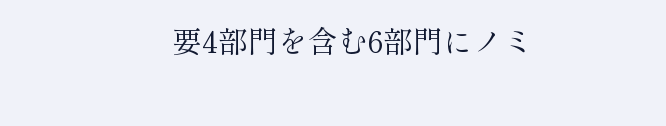要4部門を含む6部門にノミ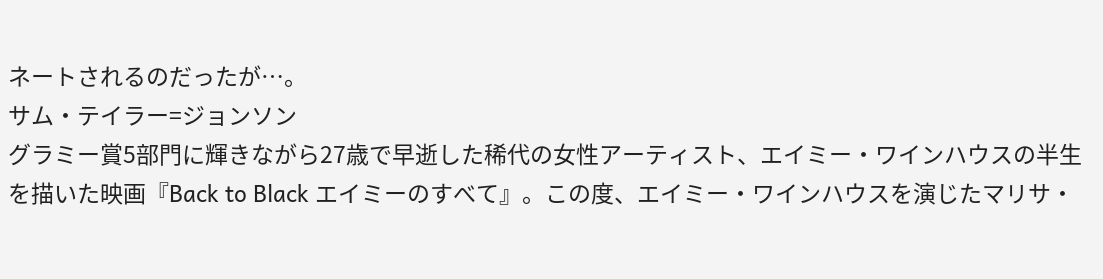ネートされるのだったが…。
サム・テイラー=ジョンソン
グラミー賞5部門に輝きながら27歳で早逝した稀代の女性アーティスト、エイミー・ワインハウスの半生を描いた映画『Back to Black エイミーのすべて』。この度、エイミー・ワインハウスを演じたマリサ・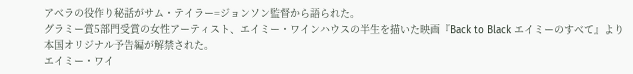アべラの役作り秘話がサム・テイラー=ジョンソン監督から語られた。
グラミー賞5部門受賞の女性アーティスト、エイミー・ワインハウスの半生を描いた映画『Back to Black エイミーのすべて』より本国オリジナル予告編が解禁された。
エイミー・ワイ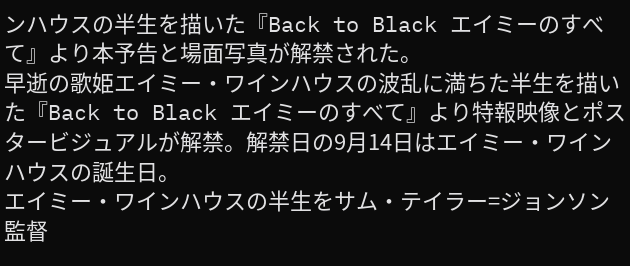ンハウスの半生を描いた『Back to Black エイミーのすべて』より本予告と場面写真が解禁された。
早逝の歌姫エイミー・ワインハウスの波乱に満ちた半生を描いた『Back to Black エイミーのすべて』より特報映像とポスタービジュアルが解禁。解禁日の9月14日はエイミー・ワインハウスの誕生日。
エイミー・ワインハウスの半生をサム・テイラー=ジョンソン監督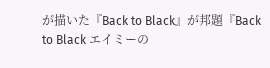が描いた『Back to Black』が邦題『Back to Black エイミーの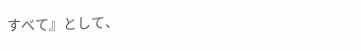すべて』として、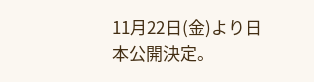11月22日(金)より日本公開決定。